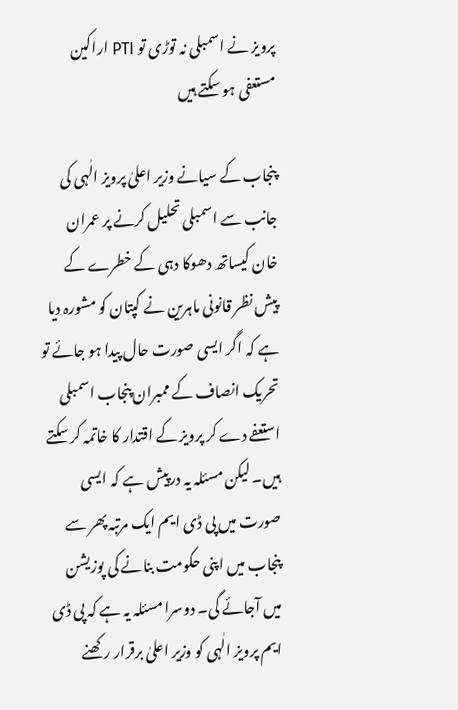پرویز نے اسمبلی نہ توڑی تو PTI اراکین مستعفی ہو سکتے ہیں

پنجاب کے سیانے وزیر اعلیٰ پرویز الٰہی کی جانب سے اسمبلی تحلیل کرنے پر عمران خان کیساتھ دھوکا دہی کے خطرے کے پیش نظر قانونی ماہرین نے کپتان کو مشورہ دیا ہے کہ اگر ایسی صورت حال پیدا ہو جائے تو تحریک انصاف کے ممبران پنجاب اسمبلی استعفے دے کر پرویز کے اقتدار کا خاتمہ کر سکتے ہیں۔ لیکن مسئلہ یہ درپیش ہے کہ ایسی صورت میں پی ڈی ایم ایک مرتبہ پھر سے پنجاب میں اپنی حکومت بنانے کی پوزیشن میں آجائے گی۔ دوسرا مسئلہ یہ ہے کہ پی ڈی ایم پرویز الٰہی کو وزیر اعلیٰ برقرار رکھنے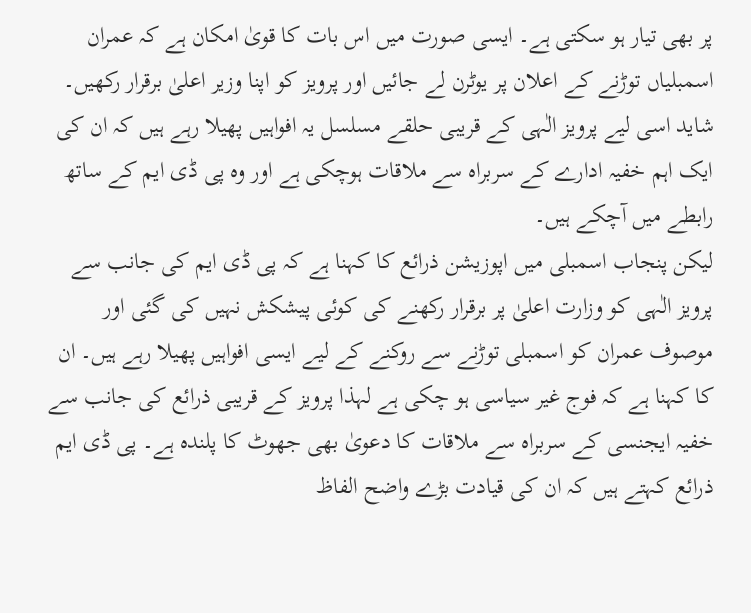پر بھی تیار ہو سکتی ہے۔ ایسی صورت میں اس بات کا قویٰ امکان ہے کہ عمران اسمبلیاں توڑنے کے اعلان پر یوٹرن لے جائیں اور پرویز کو اپنا وزیر اعلیٰ برقرار رکھیں۔ شاید اسی لیے پرویز الٰہی کے قریبی حلقے مسلسل یہ افواہیں پھیلا رہے ہیں کہ ان کی ایک اہم خفیہ ادارے کے سربراہ سے ملاقات ہوچکی ہے اور وہ پی ڈی ایم کے ساتھ رابطے میں آچکے ہیں۔
لیکن پنجاب اسمبلی میں اپوزیشن ذرائع کا کہنا ہے کہ پی ڈی ایم کی جانب سے پرویز الٰہی کو وزارت اعلیٰ پر برقرار رکھنے کی کوئی پیشکش نہیں کی گئی اور موصوف عمران کو اسمبلی توڑنے سے روکنے کے لیے ایسی افواہیں پھیلا رہے ہیں۔ ان کا کہنا ہے کہ فوج غیر سیاسی ہو چکی ہے لہذا پرویز کے قریبی ذرائع کی جانب سے خفیہ ایجنسی کے سربراہ سے ملاقات کا دعویٰ بھی جھوٹ کا پلندہ ہے۔ پی ڈی ایم ذرائع کہتے ہیں کہ ان کی قیادت بڑے واضح الفاظ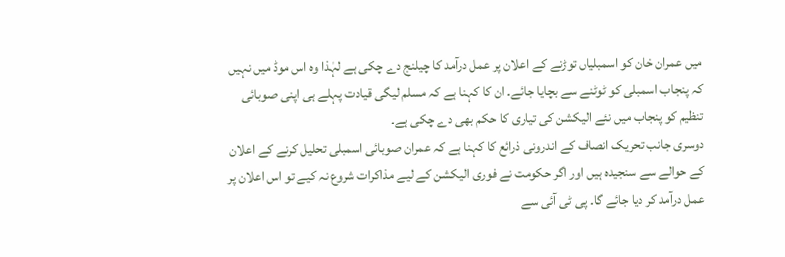میں عمران خان کو اسمبلیاں توڑنے کے اعلان پر عمل درآمد کا چیلنج دے چکی ہے لہٰذا وہ اس موڈ میں نہیں کہ پنجاب اسمبلی کو ٹوٹنے سے بچایا جائے۔ ان کا کہنا ہے کہ مسلم لیگی قیادت پہلے ہی اپنی صوبائی تنظیم کو پنجاب میں نئے الیکشن کی تیاری کا حکم بھی دے چکی ہے۔
دوسری جانب تحریک انصاف کے اندرونی ذرائع کا کہنا ہے کہ عمران صوبائی اسمبلی تحلیل کرنے کے اعلان کے حوالے سے سنجیدہ ہیں اور اگر حکومت نے فوری الیکشن کے لیے مذاکرات شروع نہ کیے تو اس اعلان پر عمل درآمد کر دیا جائے گا۔ پی ٹی آئی سے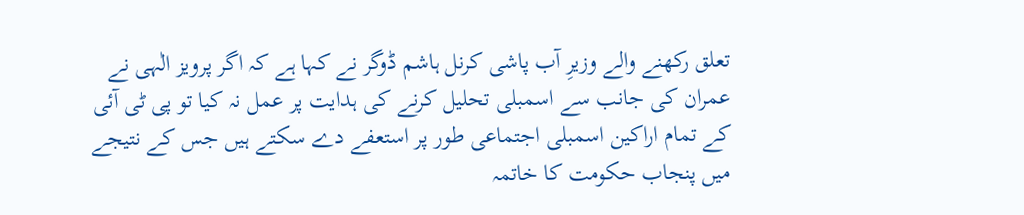تعلق رکھنے والے وزیرِ آب پاشی کرنل ہاشم ڈوگر نے کہا ہے کہ اگر پرویز الٰہی نے عمران کی جانب سے اسمبلی تحلیل کرنے کی ہدایت پر عمل نہ کیا تو پی ٹی آئی کے تمام اراکین اسمبلی اجتماعی طور پر استعفے دے سکتے ہیں جس کے نتیجے میں پنجاب حکومت کا خاتمہ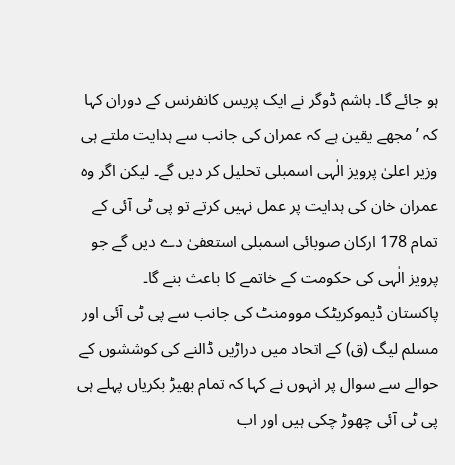ہو جائے گا۔ ہاشم ڈوگر نے ایک پریس کانفرنس کے دوران کہا کہ ’مجھے یقین ہے کہ عمران کی جانب سے ہدایت ملتے ہی وزیر اعلیٰ پرویز الٰہی اسمبلی تحلیل کر دیں گے۔ لیکن اگر وہ عمران خان کی ہدایت پر عمل نہیں کرتے تو پی ٹی آئی کے تمام 178 ارکان صوبائی اسمبلی استعفیٰ دے دیں گے جو پرویز الٰہی کی حکومت کے خاتمے کا باعث بنے گا۔
پاکستان ڈیموکریٹک موومنٹ کی جانب سے پی ٹی آئی اور مسلم لیگ (ق) کے اتحاد میں دراڑیں ڈالنے کی کوششوں کے حوالے سے سوال پر انہوں نے کہا کہ تمام بھیڑ بکریاں پہلے ہی پی ٹی آئی چھوڑ چکی ہیں اور اب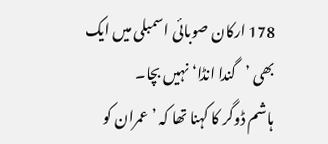178 ارکان صوبائی اسمبلی میں ایک بھی ’گندا انڈا‘ نہیں بچا۔
ہاشم ڈوگر کا کہنا تھا کہ ’عمران کو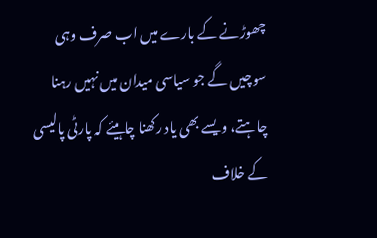چھوڑنے کے بارے میں اب صرف وہی سوچیں گے جو سیاسی میدان میں نہیں رہنا چاہتے، ویسے بھی یاد رکھنا چاہیئے کہ پارٹی پالیسی کے خلاف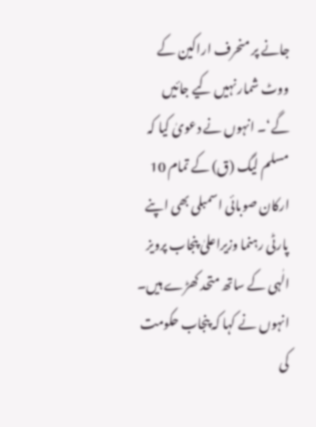جانے پر منحرف اراکین کے ووٹ شمار نہیں کیے جائیں گے‘۔ انہوں نے دعویٰ کیا کہ مسلم لیگ (ق) کے تمام 10 ارکان صوبائی اسمبلی بھی اپنے پارٹی رہنما وزیراعلیٰ پنجاب پرویز الٰہی کے ساتھ متحد کھڑے ہیں۔ انہوں نے کہا کہ پنجاب حکومت کی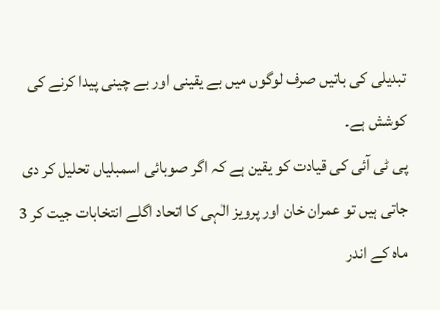تبدیلی کی باتیں صرف لوگوں میں بے یقینی اور بے چینی پیدا کرنے کی کوشش ہے۔
پی ٹی آئی کی قیادت کو یقین ہے کہ اگر صوبائی اسمبلیاں تحلیل کر دی جاتی ہیں تو عمران خان اور پرویز الٰہی کا اتحاد اگلے انتخابات جیت کر 3 ماہ کے اندر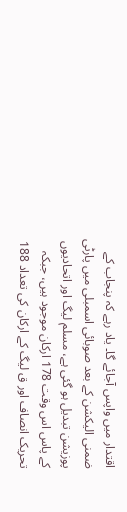اقتدار میں واپس آجائے گا۔ یاد رہے کہ پنجاب کے ضمنی الیکشن کے بعد صوبائی اسمبلی میں پارٹی پوزیشن تبدیل ہو گئی ہے، مسلم لیگ اور اتحادیوں کے پاس اس وقت 178 ارکان موجود ہیں، جبکہ تحریک انصاف اور ق لیگ کے ارکان کی تعداد 188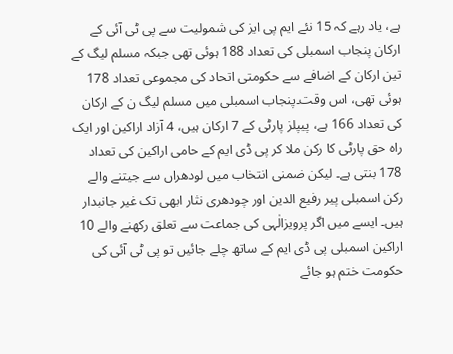ہے، یاد رہے کہ 15 نئے ایم پی ایز کی شمولیت سے پی ٹی آئی کے ارکان پنجاب اسمبلی کی تعداد 188 ہوئی تھی جبکہ مسلم لیگ کے تین ارکان کے اضافے سے حکومتی اتحاد کی مجموعی تعداد 178 ہوئی تھی، اس وقت۔پنجاب اسمبلی میں مسلم لیگ ن کے ارکان کی تعداد 166 ہے، پیپلز پارٹی کے 7 ارکان ہیں، 4 آزاد اراکین اور ایک راہ حق پارٹی کا رکن ملا کر پی ڈی ایم کے حامی اراکین کی تعداد 178 بنتی ہے۔ لیکن ضمنی انتخاب میں لودھراں سے جیتنے والے رکن اسمبلی پیر رفیع الدین اور چودھری نثار ابھی تک غیر جانبدار ہیں۔ ایسے میں اگر پرویزالٰہی کی جماعت سے تعلق رکھنے والے 10 اراکین اسمبلی پی ڈی ایم کے ساتھ چلے جائیں تو پی ٹی آئی کی حکومت ختم ہو جائے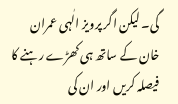گی۔ لیکن اگر پرویز الٰہی عمران خان کے ساتھ ہی کھڑے رہنے کا فیصلہ کریں اور ان کی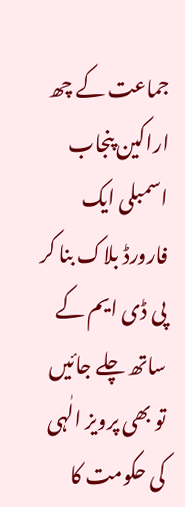جماعت کے چھ اراکین پنجاب اسمبلی ایک فارورڈ بلاک بنا کر پی ڈی ایم کے ساتھ چلے جائیں تو بھی پرویز الٰہی کی حکومت کا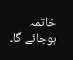خاتمہ ہوجائے گا۔